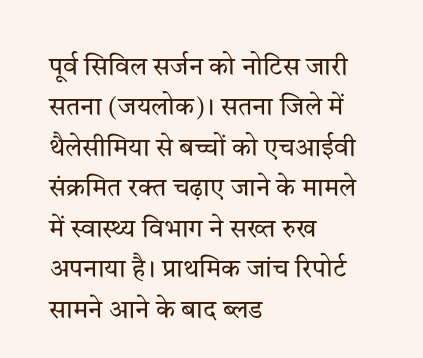पूर्व सिविल सर्जन को नोटिस जारी
सतना (जयलोक)। सतना जिले में थैलेसीमिया से बच्चों को एचआईवी संक्रमित रक्त चढ़ाए जाने के मामले में स्वास्थ्य विभाग ने सख्त रुख अपनाया है। प्राथमिक जांच रिपोर्ट सामने आने के बाद ब्लड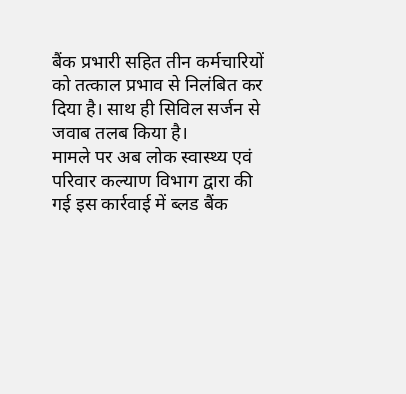बैंक प्रभारी सहित तीन कर्मचारियों को तत्काल प्रभाव से निलंबित कर दिया है। साथ ही सिविल सर्जन से जवाब तलब किया है।
मामले पर अब लोक स्वास्थ्य एवं परिवार कल्याण विभाग द्वारा की गई इस कार्रवाई में ब्लड बैंक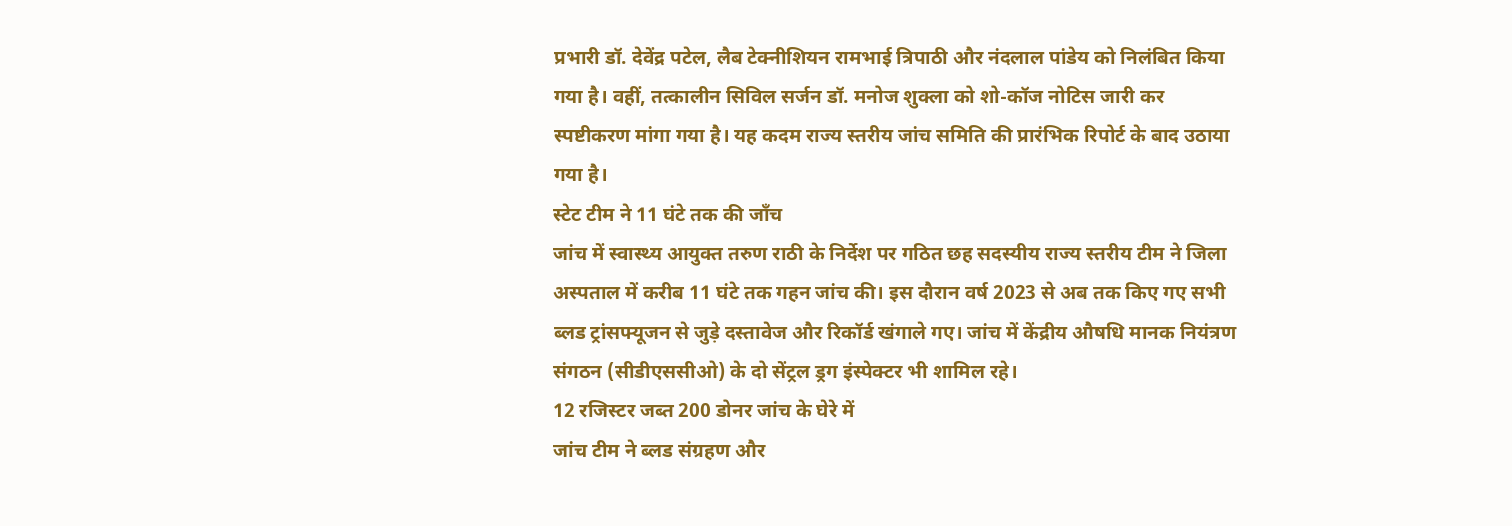प्रभारी डॉ. देवेंद्र पटेल, लैब टेक्नीशियन रामभाई त्रिपाठी और नंदलाल पांडेय को निलंबित किया गया है। वहीं, तत्कालीन सिविल सर्जन डॉ. मनोज शुक्ला को शो-कॉज नोटिस जारी कर स्पष्टीकरण मांगा गया है। यह कदम राज्य स्तरीय जांच समिति की प्रारंभिक रिपोर्ट के बाद उठाया गया है।
स्टेट टीम ने 11 घंटे तक की जाँच
जांच में स्वास्थ्य आयुक्त तरुण राठी के निर्देश पर गठित छह सदस्यीय राज्य स्तरीय टीम ने जिला अस्पताल में करीब 11 घंटे तक गहन जांच की। इस दौरान वर्ष 2023 से अब तक किए गए सभी ब्लड ट्रांसफ्यूजन से जुड़े दस्तावेज और रिकॉर्ड खंगाले गए। जांच में केंद्रीय औषधि मानक नियंत्रण संगठन (सीडीएससीओ) के दो सेंट्रल ड्रग इंस्पेक्टर भी शामिल रहे।
12 रजिस्टर जब्त 200 डोनर जांच के घेरे में
जांच टीम ने ब्लड संग्रहण और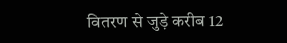वितरण से जुड़े करीब 12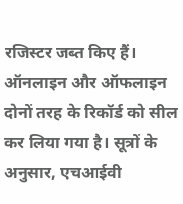रजिस्टर जब्त किए हैं। ऑनलाइन और ऑफलाइन दोनों तरह के रिकॉर्ड को सील कर लिया गया है। सूत्रों के अनुसार, एचआईवी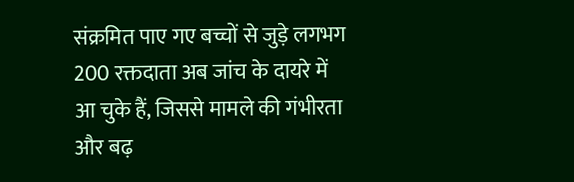संक्रमित पाए गए बच्चों से जुड़े लगभग 200 रक्तदाता अब जांच के दायरे में आ चुके हैं, जिससे मामले की गंभीरता और बढ़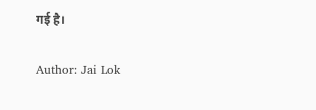गई है।

Author: Jai Lok